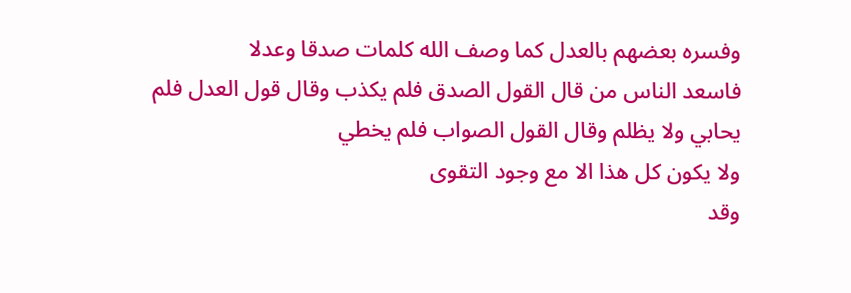وفسره بعضهم بالعدل كما وصف الله كلمات صدقا وعدلا
فاسعد الناس من قال القول الصدق فلم يكذب وقال قول العدل فلم يحابي ولا يظلم وقال القول الصواب فلم يخطي
ولا يكون كل هذا الا مع وجود التقوى
وقد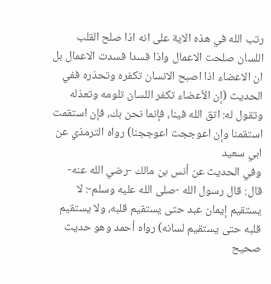رتب الله في هذه الاية على انه اذا صلح القلب اللسان صلحت الاعمال واذا فسدا فسدت الاعمال بل ان الاعضاء اذا اصبح الانسان تكفره وتحذره ففي الحديث (إن الأعضاء تكفر اللسان تلومه وتعذله وتقول له: اتق الله فينا، فإنما نحن بك، فإن استقمت استقمنا وإن اعوججت اعوججنا) رواه الترمذي عن ابي سعيد
وفي الحديث عن أنس بن مالك -رضي الله عنه- قال: قال رسول الله -صلى الله عليه وسلم-: لا يستقيم إيمان عبد حتى يستقيم قلبه، ولا يستقيم قلبه حتى يستقيم لسانه) رواه أحمد وهو حديث صحيح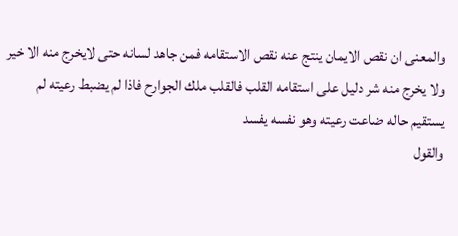والمعنى ان نقص الايمان ينتج عنه نقص الاستقامه فمن جاهد لسانه حتى لايخرج منه الا خير ولا يخرج منه شر دليل على استقامه القلب فالقلب ملك الجوارح فاذا لم يضبط رعيته لم يستقيم حاله ضاعت رعيته وهو نفسه يفسد
والقول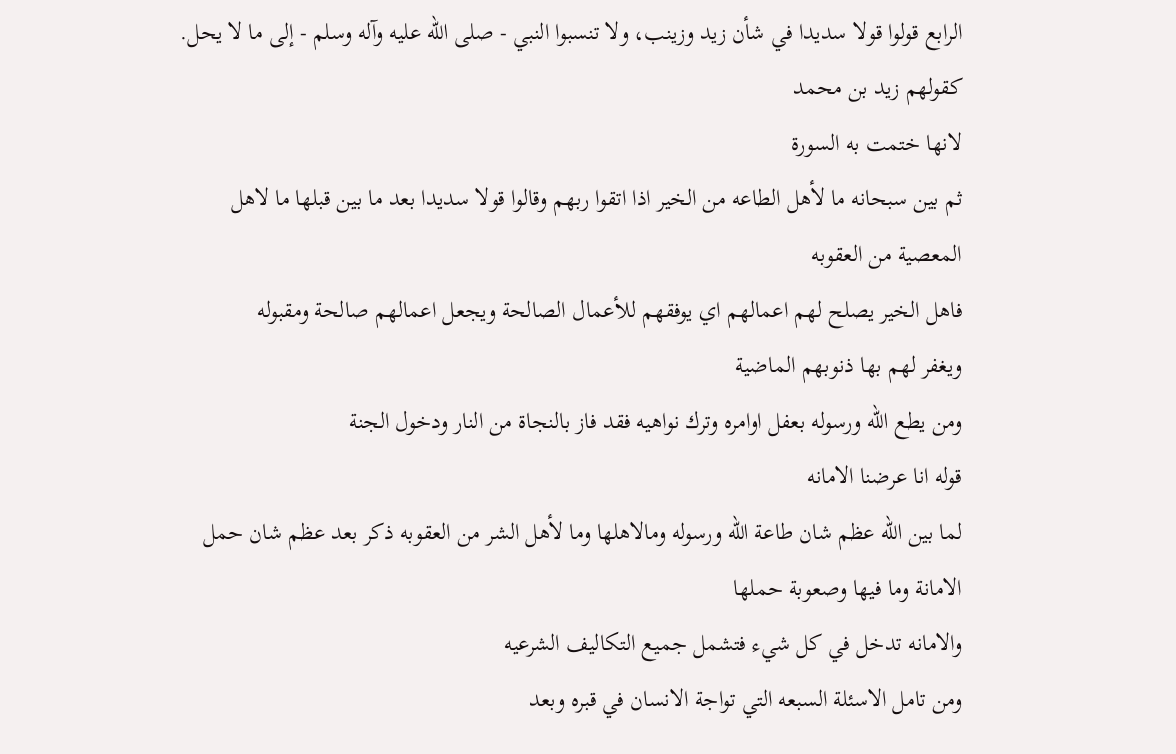الرابع قولوا قولا سديدا في شأن زيد وزينب، ولا تنسبوا النبي - صلى الله عليه وآله وسلم - إلى ما لا يحل. كقولهم زيد بن محمد
لانها ختمت به السورة
ثم بين سبحانه ما لأهل الطاعه من الخير اذا اتقوا ربهم وقالوا قولا سديدا بعد ما بين قبلها ما لاهل المعصية من العقوبه
فاهل الخير يصلح لهم اعمالهم اي يوفقهم للأعمال الصالحة ويجعل اعمالهم صالحة ومقبوله
ويغفر لهم بها ذنوبهم الماضية
ومن يطع الله ورسوله بعفل اوامره وترك نواهيه فقد فاز بالنجاة من النار ودخول الجنة
قوله انا عرضنا الامانه
لما بين الله عظم شان طاعة الله ورسوله ومالاهلها وما لأهل الشر من العقوبه ذكر بعد عظم شان حمل الامانة وما فيها وصعوبة حملها
والامانه تدخل في كل شيء فتشمل جميع التكاليف الشرعيه
ومن تامل الاسئلة السبعه التي تواجة الانسان في قبره وبعد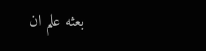بعثه علم ان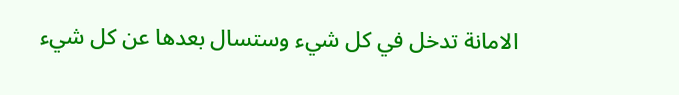الامانة تدخل في كل شيء وستسال بعدها عن كل شيء